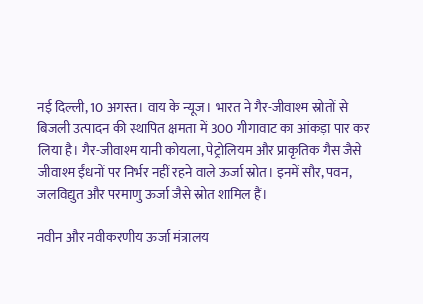नई दिल्ली, 10 अगस्त। वाय के न्यूज। भारत ने गैर-जीवाश्म स्रोतों से बिजली उत्पादन की स्थापित क्षमता में 300 गीगावाट का आंकड़ा पार कर लिया है। गैर-जीवाश्म यानी कोयला, पेट्रोलियम और प्राकृतिक गैस जैसे जीवाश्म ईंधनों पर निर्भर नहीं रहने वाले ऊर्जा स्रोत। इनमें सौर, पवन, जलविद्युत और परमाणु ऊर्जा जैसे स्रोत शामिल हैं।

नवीन और नवीकरणीय ऊर्जा मंत्रालय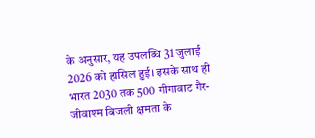के अनुसार, यह उपलब्धि 31 जुलाई 2026 को हासिल हुई। इसके साथ ही भारत 2030 तक 500 गीगावाट गैर-जीवाश्म बिजली क्षमता के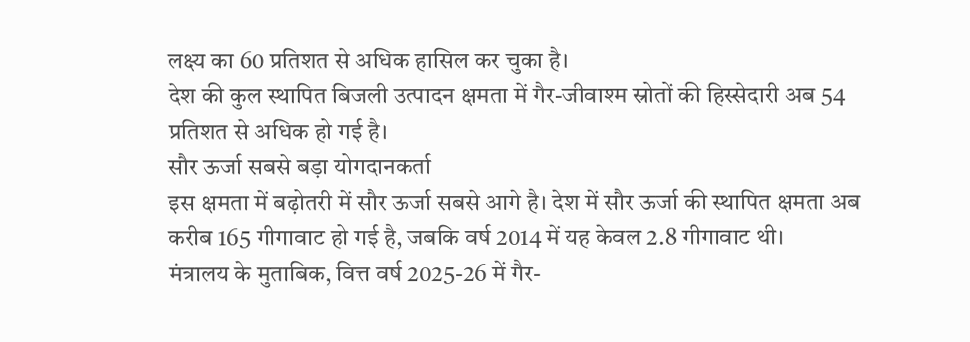लक्ष्य का 60 प्रतिशत से अधिक हासिल कर चुका है।
देश की कुल स्थापित बिजली उत्पादन क्षमता में गैर-जीवाश्म स्रोतों की हिस्सेदारी अब 54 प्रतिशत से अधिक हो गई है।
सौर ऊर्जा सबसे बड़ा योगदानकर्ता
इस क्षमता में बढ़ोतरी में सौर ऊर्जा सबसे आगे है। देश में सौर ऊर्जा की स्थापित क्षमता अब करीब 165 गीगावाट हो गई है, जबकि वर्ष 2014 में यह केवल 2.8 गीगावाट थी।
मंत्रालय के मुताबिक, वित्त वर्ष 2025-26 में गैर-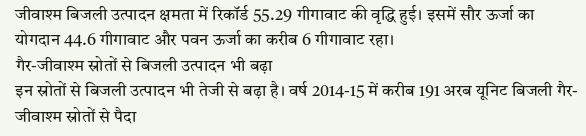जीवाश्म बिजली उत्पादन क्षमता में रिकॉर्ड 55.29 गीगावाट की वृद्धि हुई। इसमें सौर ऊर्जा का योगदान 44.6 गीगावाट और पवन ऊर्जा का करीब 6 गीगावाट रहा।
गैर-जीवाश्म स्रोतों से बिजली उत्पादन भी बढ़ा
इन स्रोतों से बिजली उत्पादन भी तेजी से बढ़ा है। वर्ष 2014-15 में करीब 191 अरब यूनिट बिजली गैर-जीवाश्म स्रोतों से पैदा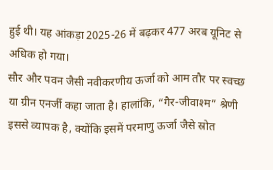हुई थी। यह आंकड़ा 2025-26 में बढ़कर 477 अरब यूनिट से अधिक हो गया।
सौर और पवन जैसी नवीकरणीय ऊर्जा को आम तौर पर स्वच्छ या ग्रीन एनर्जी कहा जाता है। हालांकि, “गैर-जीवाश्म” श्रेणी इससे व्यापक है, क्योंकि इसमें परमाणु ऊर्जा जैसे स्रोत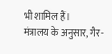भी शामिल हैं।
मंत्रालय के अनुसार, गैर-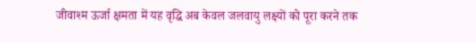जीवाश्म ऊर्जा क्षमता में यह वृद्धि अब केवल जलवायु लक्ष्यों को पूरा करने तक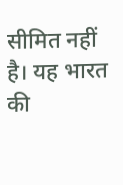सीमित नहीं है। यह भारत की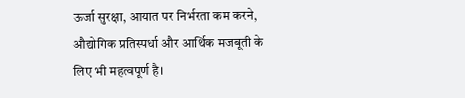ऊर्जा सुरक्षा, आयात पर निर्भरता कम करने, औद्योगिक प्रतिस्पर्धा और आर्थिक मजबूती के लिए भी महत्वपूर्ण है।